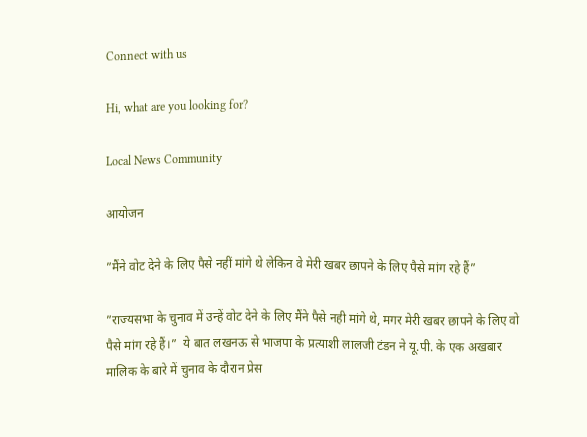Connect with us

Hi, what are you looking for?

Local News Community

आयोजन

”मैंने वोट देने के लिए पैसे नहीं मांगे थे लेकिन वे मेरी खबर छापने के लिए पैसे मांग रहे हैं”

”राज्यसभा के चुनाव में उन्हें वोट देने के लिए मैंने पैसे नही मांगे थे, मगर मेरी खबर छापने के लिए वो पैसे मांग रहे हैं।”  ये बात लखनऊ से भाजपा के प्रत्याशी लालजी टंडन ने यू.पी. के एक अखबार मालिक के बारे में चुनाव के दौरान प्रेस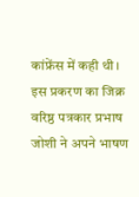कांफ्रेंस में कही थी। इस प्रकरण का जिक्र वरिष्ठ पत्रकार प्रभाष जोशी ने अपने भाषण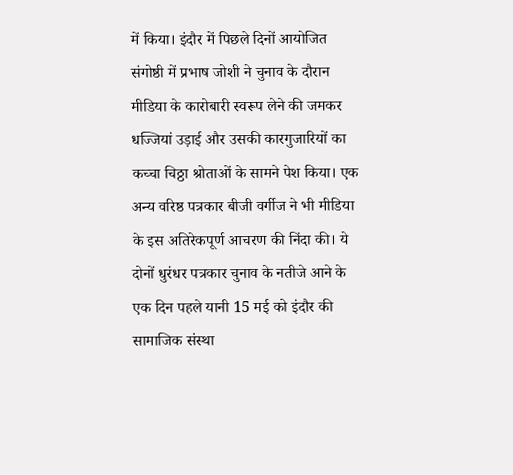में किया। इंदौर में पिछले दिनों आयोजित संगोष्ठी में प्रभाष जोशी ने चुनाव के दौरान मीडिया के कारोबारी स्वरूप लेने की जमकर धज्जियां उड़ाई और उसकी कारगुजारियों का कच्चा चिठ्ठा श्रोताओं के सामने पेश किया। एक अन्य वरिष्ठ पत्रकार बीजी वर्गीज ने भी मीडिया के इस अतिरेकपूर्ण आचरण की निंदा की। ये दोनों धुरंधर पत्रकार चुनाव के नतीजे आने के एक दिन पहले यानी 15 मई को इंदौर की सामाजिक संस्था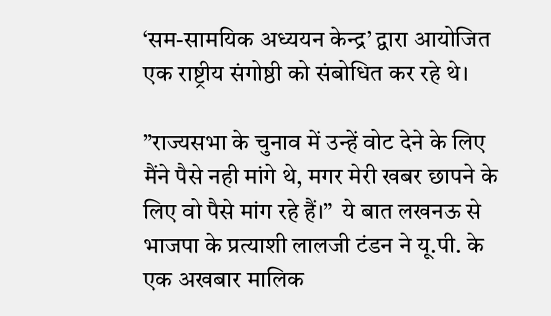‘सम-सामयिक अध्ययन केन्द्र’ द्वारा आयोजित एक राष्ट्रीय संगोष्ठी को संबोधित कर रहे थे।

”राज्यसभा के चुनाव में उन्हें वोट देने के लिए मैंने पैसे नही मांगे थे, मगर मेरी खबर छापने के लिए वो पैसे मांग रहे हैं।”  ये बात लखनऊ से भाजपा के प्रत्याशी लालजी टंडन ने यू.पी. के एक अखबार मालिक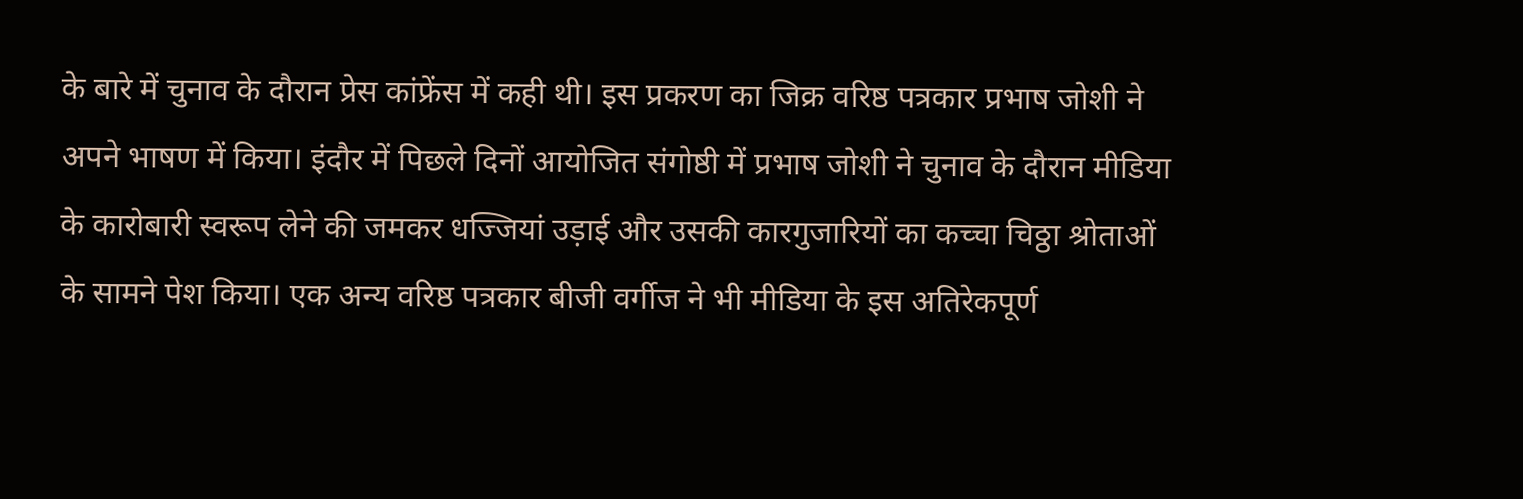के बारे में चुनाव के दौरान प्रेस कांफ्रेंस में कही थी। इस प्रकरण का जिक्र वरिष्ठ पत्रकार प्रभाष जोशी ने अपने भाषण में किया। इंदौर में पिछले दिनों आयोजित संगोष्ठी में प्रभाष जोशी ने चुनाव के दौरान मीडिया के कारोबारी स्वरूप लेने की जमकर धज्जियां उड़ाई और उसकी कारगुजारियों का कच्चा चिठ्ठा श्रोताओं के सामने पेश किया। एक अन्य वरिष्ठ पत्रकार बीजी वर्गीज ने भी मीडिया के इस अतिरेकपूर्ण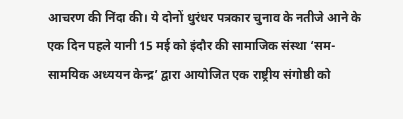आचरण की निंदा की। ये दोनों धुरंधर पत्रकार चुनाव के नतीजे आने के एक दिन पहले यानी 15 मई को इंदौर की सामाजिक संस्था ‘सम-सामयिक अध्ययन केन्द्र’ द्वारा आयोजित एक राष्ट्रीय संगोष्ठी को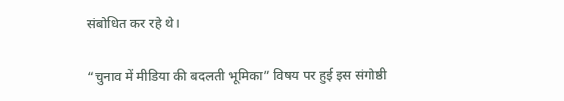संबोधित कर रहे थे।

“चुनाव में मीडिया की बदलती भूमिका” विषय पर हुई इस संगोष्ठी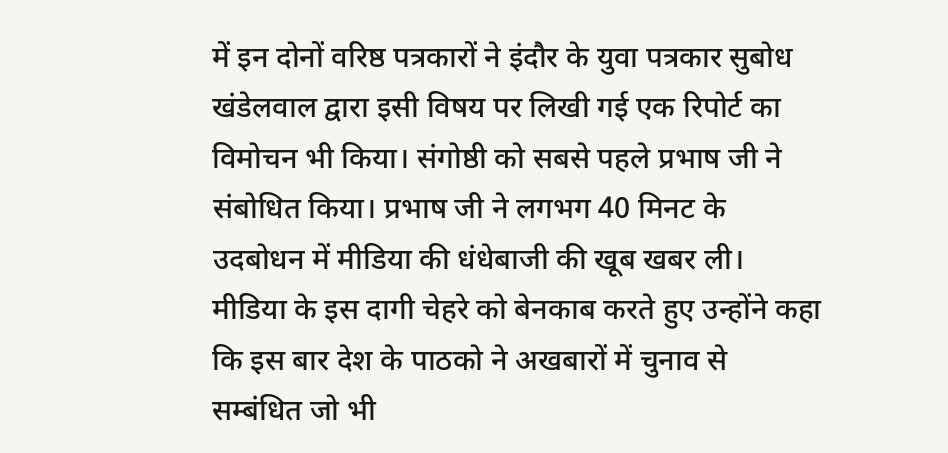में इन दोनों वरिष्ठ पत्रकारों ने इंदौर के युवा पत्रकार सुबोध खंडेलवाल द्वारा इसी विषय पर लिखी गई एक रिपोर्ट का विमोचन भी किया। संगोष्ठी को सबसे पहले प्रभाष जी ने संबोधित किया। प्रभाष जी ने लगभग 40 मिनट के उदबोधन में मीडिया की धंधेबाजी की खूब खबर ली। मीडिया के इस दागी चेहरे को बेनकाब करते हुए उन्होंने कहा कि इस बार देश के पाठको ने अखबारों में चुनाव से सम्बंधित जो भी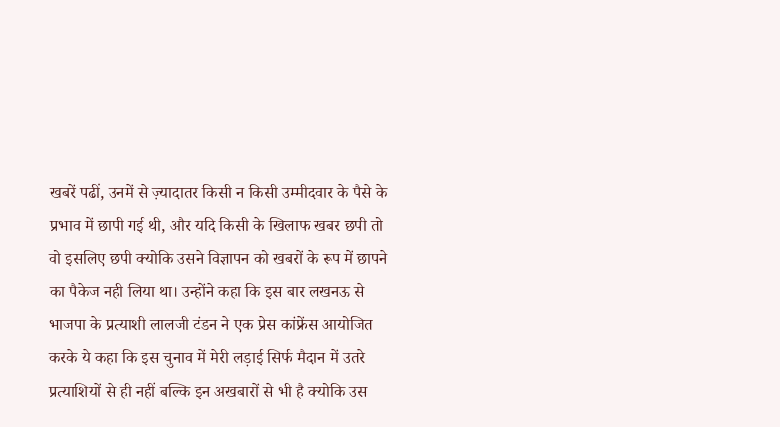खबरें पढीं, उनमें से ज़्यादातर किसी न किसी उम्मीदवार के पैसे के प्रभाव में छापी गई थी, और यदि किसी के खिलाफ खबर छपी तो वो इसलिए छपी क्योकि उसने विज्ञापन को खबरों के रूप में छापने का पैकेज नही लिया था। उन्होंने कहा कि इस बार लखनऊ से भाजपा के प्रत्याशी लालजी टंडन ने एक प्रेस कांफ्रेंस आयोजित करके ये कहा कि इस चुनाव में मेरी लड़ाई सिर्फ मैदान में उतरे प्रत्याशियों से ही नहीं बल्कि इन अखबारों से भी है क्योकि उस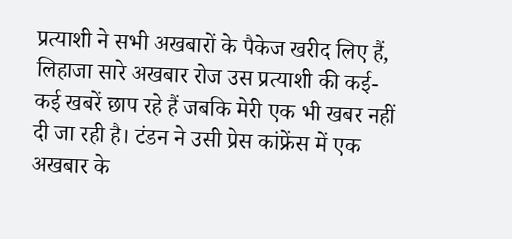प्रत्याशी ने सभी अखबारों के पैकेज खरीद लिए हैं, लिहाजा सारे अखबार रोज उस प्रत्याशी की कई-कई खबरें छाप रहे हैं जबकि मेरी एक भी खबर नहीं दी जा रही है। टंडन ने उसी प्रेस कांफ्रेंस में एक अखबार के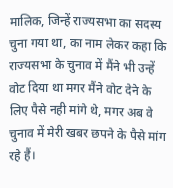मालिक, जिन्हें राज्यसभा का सदस्य चुना गया था, का नाम लेकर कहा कि राज्यसभा के चुनाव में मैंने भी उन्हें वोट दिया था मगर मैंने वोट देने के लिए पैसे नही मांगे थे, मगर अब वे चुनाव में मेरी खबर छपने के पैसे मांग रहे हैं।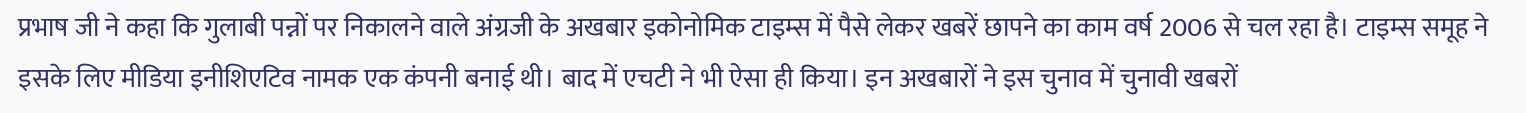प्रभाष जी ने कहा कि गुलाबी पन्नों पर निकालने वाले अंग्रजी के अखबार इकोनोमिक टाइम्स में पैसे लेकर खबरें छापने का काम वर्ष 2006 से चल रहा है। टाइम्स समूह ने इसके लिए मीडिया इनीशिएटिव नामक एक कंपनी बनाई थी। बाद में एचटी ने भी ऐसा ही किया। इन अखबारों ने इस चुनाव में चुनावी खबरों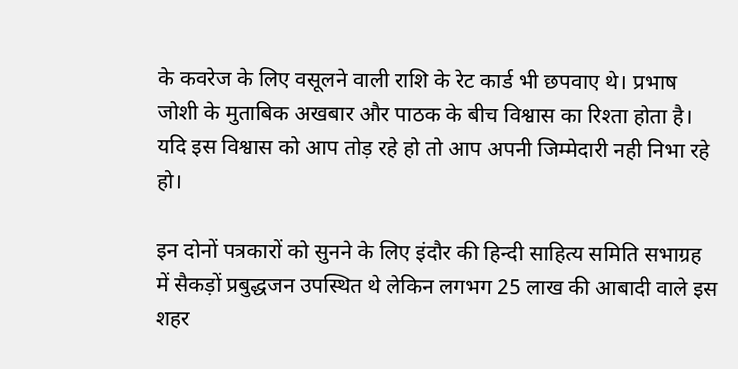के कवरेज के लिए वसूलने वाली राशि के रेट कार्ड भी छपवाए थे। प्रभाष जोशी के मुताबिक अखबार और पाठक के बीच विश्वास का रिश्ता होता है। यदि इस विश्वास को आप तोड़ रहे हो तो आप अपनी जिम्मेदारी नही निभा रहे हो।

इन दोनों पत्रकारों को सुनने के लिए इंदौर की हिन्दी साहित्य समिति सभाग्रह में सैकड़ों प्रबुद्धजन उपस्थित थे लेकिन लगभग 25 लाख की आबादी वाले इस शहर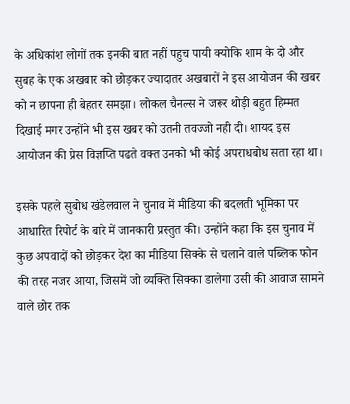के अधिकांश लोगों तक इनकी बात नहीं पहुच पायी क्योकि शाम के दो और सुबह के एक अखबार को छोड़कर ज्यादातर अखबारों ने इस आयोजन की खबर को न छापना ही बेहतर समझा। लोकल चैनल्स ने जरूर थोड़ी बहुत हिम्मत दिखाई मगर उन्होंने भी इस खबर को उतनी तवज्जो नही दी। शायद इस आयोजन की प्रेस विज्ञप्ति पढते वक्त उनको भी कोई अपराधबोध सता रहा था।

इसके पहले सुबोध खंडेलवाल ने चुनाव में मीडिया की बदलती भूमिका पर आधारित रिपोर्ट के बारे में जानकारी प्रस्तुत की। उन्होंने कहा कि इस चुनाव में कुछ अपवादों को छोड़कर देश का मीडिया सिक्के से चलाने वाले पब्लिक फोन की तरह नजर आया, जिसमें जो व्यक्ति सिक्का डालेगा उसी की आवाज सामने वाले छोर तक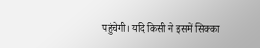पहुंचेगी। यदि किसी ने इसमें सिक्का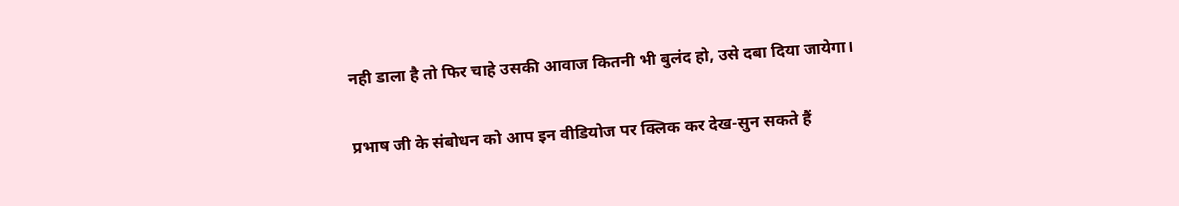नही डाला है तो फिर चाहे उसकी आवाज कितनी भी बुलंद हो, उसे दबा दिया जायेगा।

प्रभाष जी के संबोधन को आप इन वीडियोज पर क्लिक कर देख-सुन सकते हैं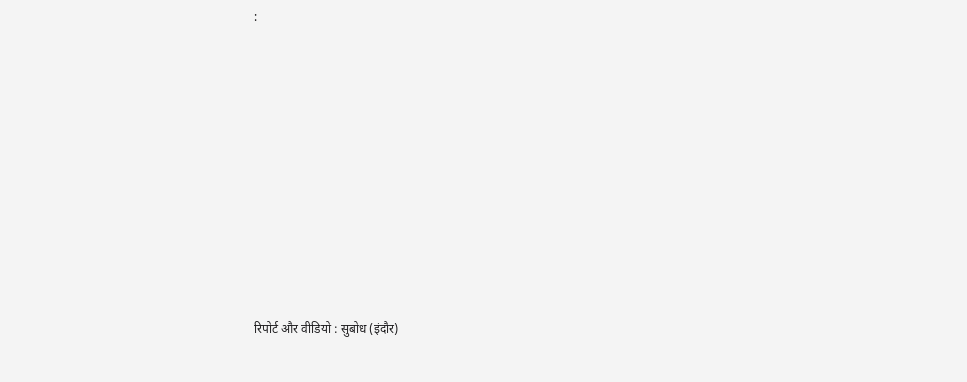:












रिपोर्ट और वीडियो : सुबोध (इंदौर)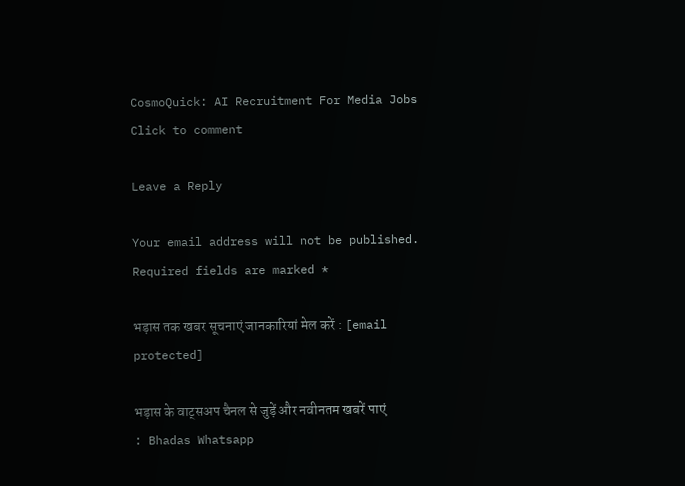CosmoQuick: AI Recruitment For Media Jobs
Click to comment

Leave a Reply

Your email address will not be published. Required fields are marked *

भड़ास तक खबर सूचनाएं जानकारियां मेल करें : [email protected]

भड़ास के वाट्सअप चैनल से जुड़ें और नवीनतम खबरें पाएं : Bhadas Whatsapp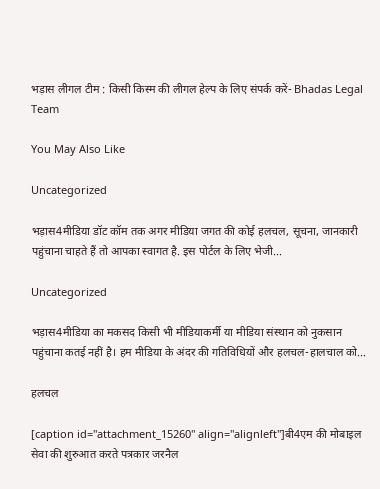भड़ास लीगल टीम : किसी किस्म की लीगल हेल्प के लिए संपर्क करें- Bhadas Legal Team

You May Also Like

Uncategorized

भड़ास4मीडिया डॉट कॉम तक अगर मीडिया जगत की कोई हलचल, सूचना, जानकारी पहुंचाना चाहते हैं तो आपका स्वागत है. इस पोर्टल के लिए भेजी...

Uncategorized

भड़ास4मीडिया का मकसद किसी भी मीडियाकर्मी या मीडिया संस्थान को नुकसान पहुंचाना कतई नहीं है। हम मीडिया के अंदर की गतिविधियों और हलचल-हालचाल को...

हलचल

[caption id="attachment_15260" align="alignleft"]बी4एम की मोबाइल सेवा की शुरुआत करते पत्रकार जरनैल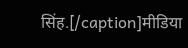सिंह.[/caption]मीडिया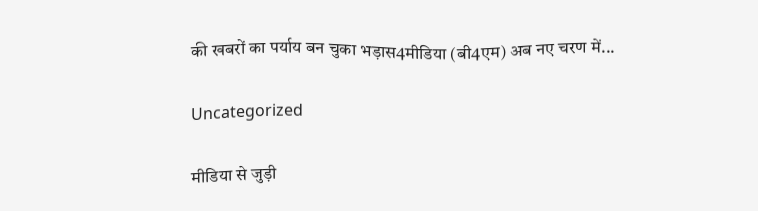की खबरों का पर्याय बन चुका भड़ास4मीडिया (बी4एम) अब नए चरण में...

Uncategorized

मीडिया से जुड़ी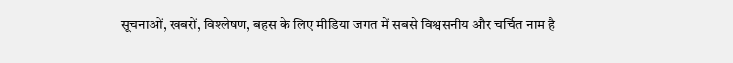सूचनाओं, खबरों, विश्लेषण, बहस के लिए मीडिया जगत में सबसे विश्वसनीय और चर्चित नाम है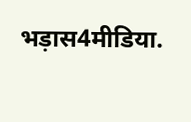भड़ास4मीडिया.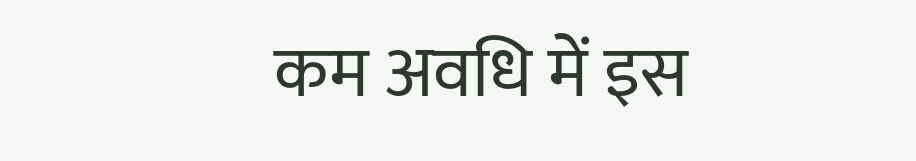कम अवधि में इस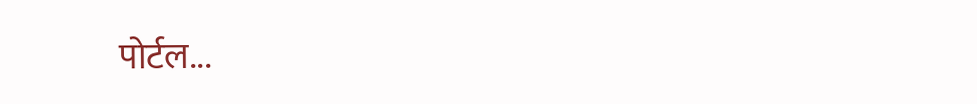पोर्टल...